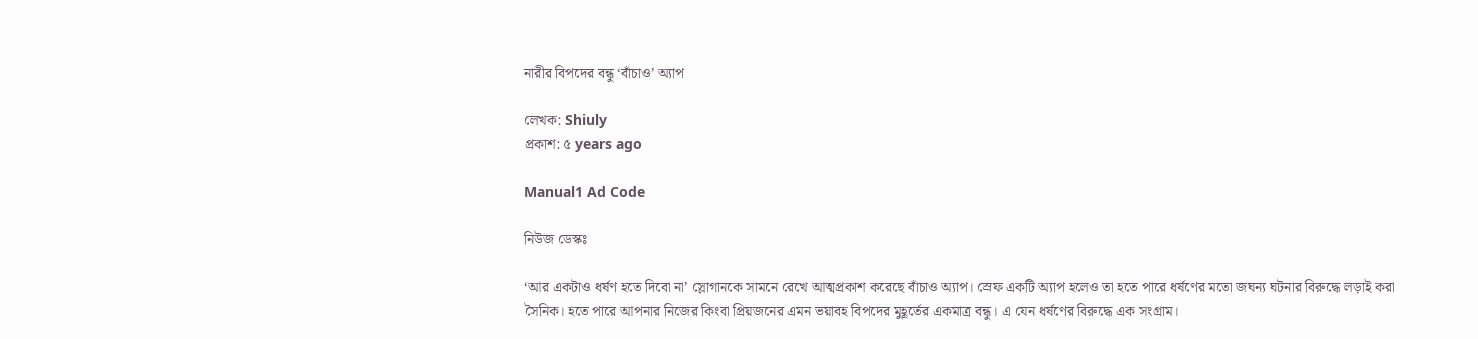নারীর বিপদের বন্ধু ‘বাঁচাও’ অ্যাপ

লেখক: Shiuly
প্রকাশ: ৫ years ago

Manual1 Ad Code

নিউজ ডেস্কঃ

‘আর একটাও ধর্ষণ হতে দিবো না’ স্লোগানকে সামনে রেখে আত্মপ্রকাশ করেছে বাঁচাও অ্যাপ। স্রেফ একটি অ্যাপ হলেও তা হতে পারে ধর্ষণের মতো জঘন্য ঘটনার বিরুদ্ধে লড়াই করা সৈনিক। হতে পারে আপনার নিজের কিংবা প্রিয়জনের এমন ভয়াবহ বিপদের মুহূর্তের একমাত্র বন্ধু। এ যেন ধর্ষণের বিরুদ্ধে এক সংগ্রাম।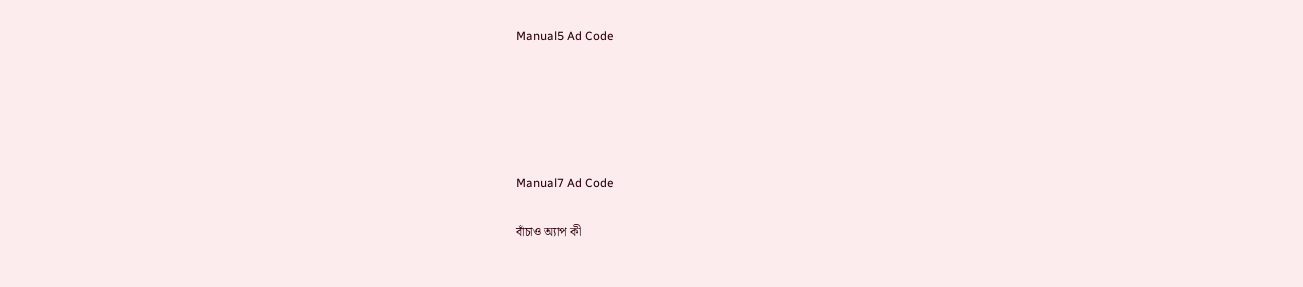Manual5 Ad Code





Manual7 Ad Code

বাঁচাও অ্যাপ কী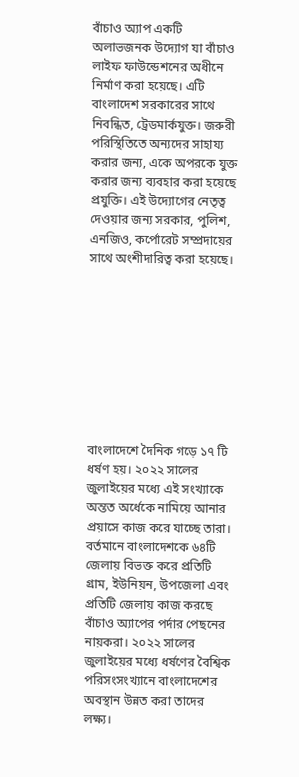বাঁচাও অ্যাপ একটি অলাভজনক উদ্যোগ যা বাঁচাও লাইফ ফাউন্ডেশনের অধীনে নির্মাণ করা হয়েছে। এটি বাংলাদেশ সরকারের সাথে নিবন্ধিত, ট্রেডমার্কযুক্ত। জরুরী পরিস্থিতিতে অন্যদের সাহায্য করার জন্য, একে অপরকে যুক্ত করার জন্য ব্যবহার করা হয়েছে প্রযুক্তি। এই উদ্যোগের নেতৃত্ব দেওয়ার জন্য সরকার, পুলিশ, এনজিও, কর্পোরেট সম্প্রদায়ের সাথে অংশীদারিত্ব করা হয়েছে।









বাংলাদেশে দৈনিক গড়ে ১৭ টি ধর্ষণ হয়। ২০২২ সালের জুলাইয়ের মধ্যে এই সংখ্যাকে অন্তত অর্ধেকে নামিয়ে আনার প্রয়াসে কাজ করে যাচ্ছে তারা। বর্তমানে বাংলাদেশকে ৬৪টি জেলায় বিভক্ত করে প্রতিটি গ্রাম, ইউনিয়ন, উপজেলা এবং প্রতিটি জেলায় কাজ করছে বাঁচাও অ্যাপের পর্দার পেছনের নায়করা। ২০২২ সালের জুলাইয়ের মধ্যে ধর্ষণের বৈশ্বিক পরিসংসংখ্যানে বাংলাদেশের অবস্থান উন্নত করা তাদের লক্ষ্য।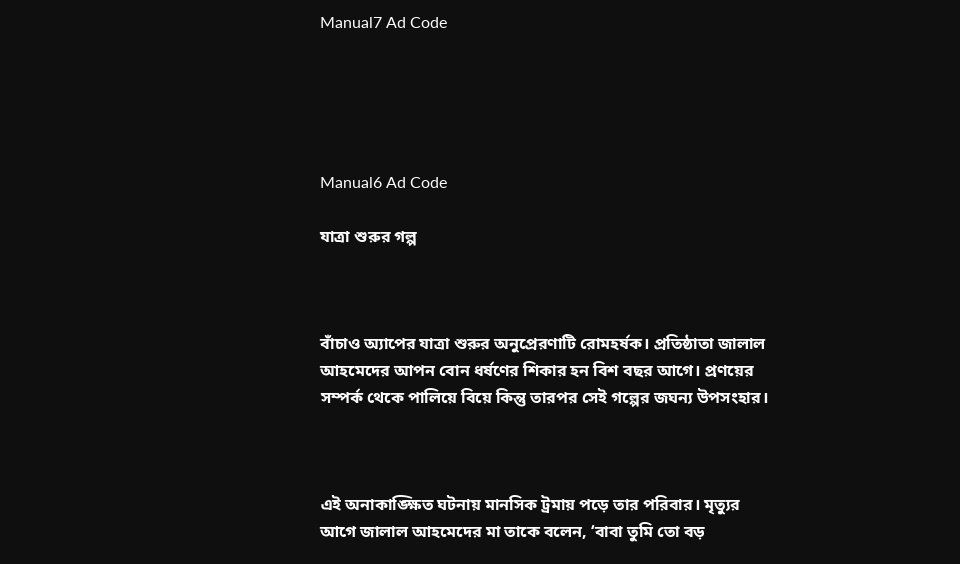Manual7 Ad Code





Manual6 Ad Code

যাত্রা শুরুর গল্প



বাঁচাও অ্যাপের যাত্রা শুরুর অনুপ্রেরণাটি রোমহর্ষক। প্রতিষ্ঠাতা জালাল আহমেদের আপন বোন ধর্ষণের শিকার হন বিশ বছর আগে। প্রণয়ের সম্পর্ক থেকে পালিয়ে বিয়ে কিন্তু তারপর সেই গল্পের জঘন্য উপসংহার।



এই অনাকাঙ্ক্ষিত ঘটনায় মানসিক ট্রমায় পড়ে তার পরিবার। মৃত্যুর আগে জালাল আহমেদের মা তাকে বলেন, ‘বাবা তুমি তো বড়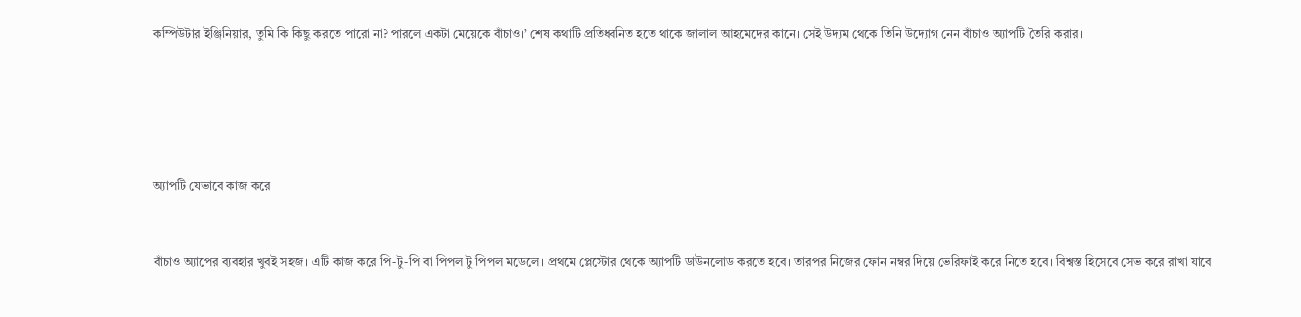কম্পিউটার ইঞ্জিনিয়ার, তুমি কি কিছু করতে পারো না? পারলে একটা মেয়েকে বাঁচাও।’ শেষ কথাটি প্রতিধ্বনিত হতে থাকে জালাল আহমেদের কানে। সেই উদ্যম থেকে তিনি উদ্যোগ নেন বাঁচাও অ্যাপটি তৈরি করার।







অ্যাপটি যেভাবে কাজ করে



বাঁচাও অ্যাপের ব্যবহার খুবই সহজ। এটি কাজ করে পি-টু-পি বা পিপল টু পিপল মডেলে। প্রথমে প্লেস্টোর থেকে অ্যাপটি ডাউনলোড করতে হবে। তারপর নিজের ফোন নম্বর দিয়ে ভেরিফাই করে নিতে হবে। বিশ্বস্ত হিসেবে সেভ করে রাখা যাবে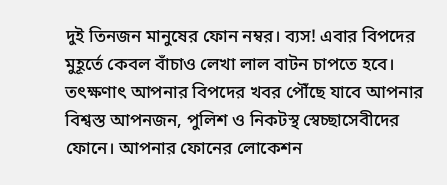দুই তিনজন মানুষের ফোন নম্বর। ব্যস! এবার বিপদের মুহূর্তে কেবল বাঁচাও লেখা লাল বাটন চাপতে হবে। তৎক্ষণাৎ আপনার বিপদের খবর পৌঁছে যাবে আপনার বিশ্বস্ত আপনজন, পুলিশ ও নিকটস্থ স্বেচ্ছাসেবীদের ফোনে। আপনার ফোনের লোকেশন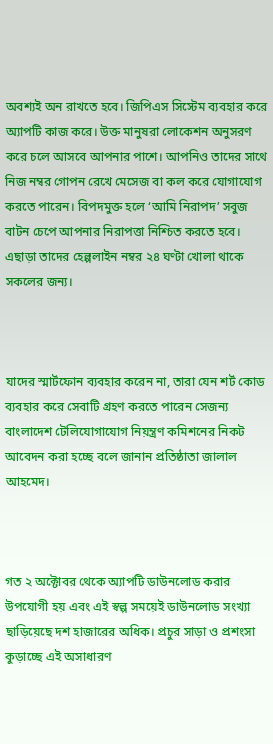অবশ্যই অন রাখতে হবে। জিপিএস সিস্টেম ব্যবহার করে অ্যাপটি কাজ করে। উক্ত মানুষরা লোকেশন অনুসরণ করে চলে আসবে আপনার পাশে। আপনিও তাদের সাথে নিজ নম্বর গোপন রেখে মেসেজ বা কল করে যোগাযোগ করতে পারেন। বিপদমুক্ত হলে ‘আমি নিরাপদ’ সবুজ বাটন চেপে আপনার নিরাপত্তা নিশ্চিত করতে হবে। এছাড়া তাদের হেল্পলাইন নম্বর ২৪ ঘণ্টা খোলা থাকে সকলের জন্য।



যাদের স্মার্টফোন ব্যবহার করেন না, তারা যেন শর্ট কোড ব্যবহার করে সেবাটি গ্রহণ করতে পারেন সেজন্য বাংলাদেশ টেলিযোগাযোগ নিয়ন্ত্রণ কমিশনের নিকট আবেদন করা হচ্ছে বলে জানান প্রতিষ্ঠাতা জালাল আহমেদ।



গত ২ অক্টোবর থেকে অ্যাপটি ডাউনলোড করার উপযোগী হয় এবং এই স্বল্প সময়েই ডাউনলোড সংখ্যা ছাড়িয়েছে দশ হাজারের অধিক। প্রচুর সাড়া ও প্রশংসা কুড়াচ্ছে এই অসাধারণ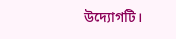উদ্যোগটি।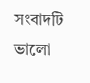সংবাদটি ভালো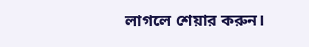লাগলে শেয়ার করুন।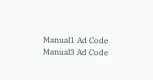Manual1 Ad Code
Manual3 Ad Code